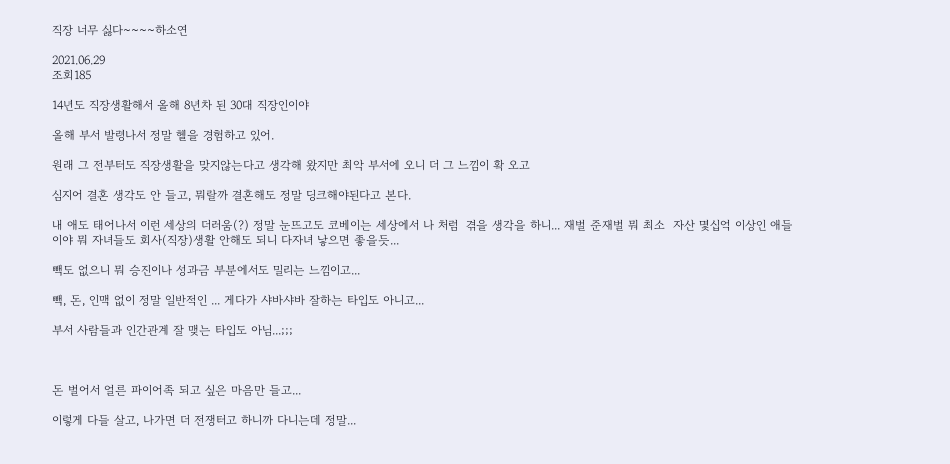직장 너무 싫다~~~~하소연

2021.06.29
조회185

14년도 직장생활해서 올해 8년차 된 30대 직장인이야

올해 부서 발령나서 정말 헬을 경험하고 있어.

원래 그 전부터도 직장생활을 맞지않는다고 생각해 왔지만 최악 부서에 오니 더 그 느낌이 확 오고

심지어 결혼 생각도 안 들고, 뭐랄까 결혼해도 정말 딩크해야된다고 본다.

내 애도 태어나서 이런 세상의 더러움(?) 정말 눈뜨고도 코베이는 세상에서 나 처럼  겪을 생각을 하니... 재벌 준재벌 뭐 최소  자산 몇십억 이상인 애들이야 뭐 자녀들도 회사(직장)생활 안해도 되니 다자녀 낳으면 좋을듯...

빽도 없으니 뭐 승진이나 성과금 부분에서도 밀리는 느낌이고...

빽, 돈, 인맥 없이 정말 일반적인 ... 게다가 샤바샤바 잘하는 타입도 아니고...

부서 사람들과 인간관계 잘 맺는 타입도 아님...;;;



돈 벌어서 얼른 파이어족 되고 싶은 마음만 들고...

이렇게 다들 살고, 나가면 더 전쟁터고 하니까 다니는데 정말...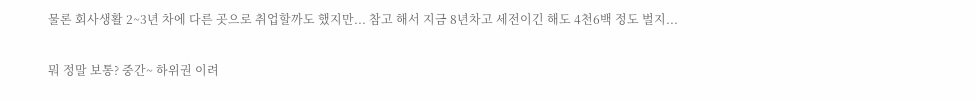물론 회사생활 2~3년 차에 다른 곳으로 취업할까도 했지만... 참고 해서 지금 8년차고 세전이긴 해도 4천6백 정도 벌지...

뭐 정말 보통? 중간~ 하위권 이려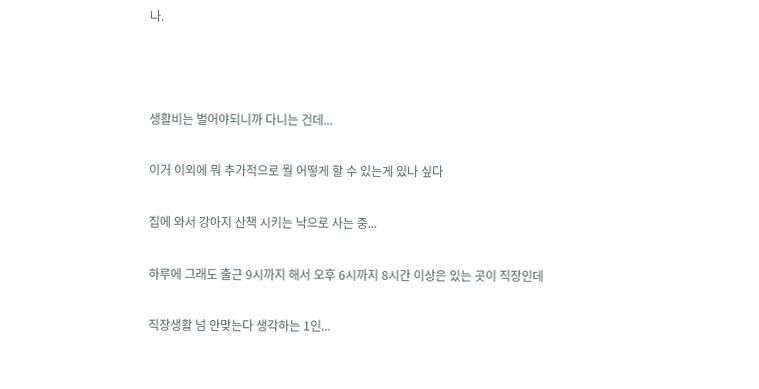나.



생활비는 벌어야되니까 다니는 건데...

이거 이외에 뭐 추가적으로 뭘 어떻게 할 수 있는게 있나 싶다

집에 와서 강아지 산책 시키는 낙으로 사는 중...

하루에 그래도 출근 9시까지 해서 오후 6시까지 8시간 이상은 있는 곳이 직장인데

직장생활 넘 안맞는다 생각하는 1인...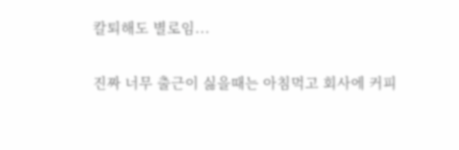칼퇴해도 별로임...

진짜 너무 출근이 싫을때는 아침먹고 회사에 커피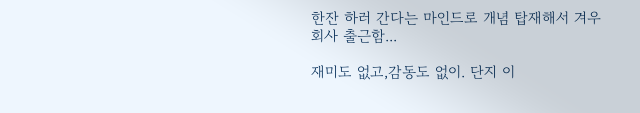한잔 하러 간다는 마인드로 개념 탑재해서 겨우 회사 출근함...

재미도 없고,감동도 없이. 단지 이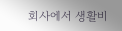회사에서 생활비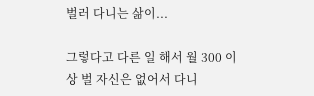벌러 다니는 삶이...

그렇다고 다른 일 해서 월 300 이상 벌 자신은 없어서 다니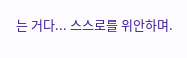는 거다... 스스로를 위안하며.